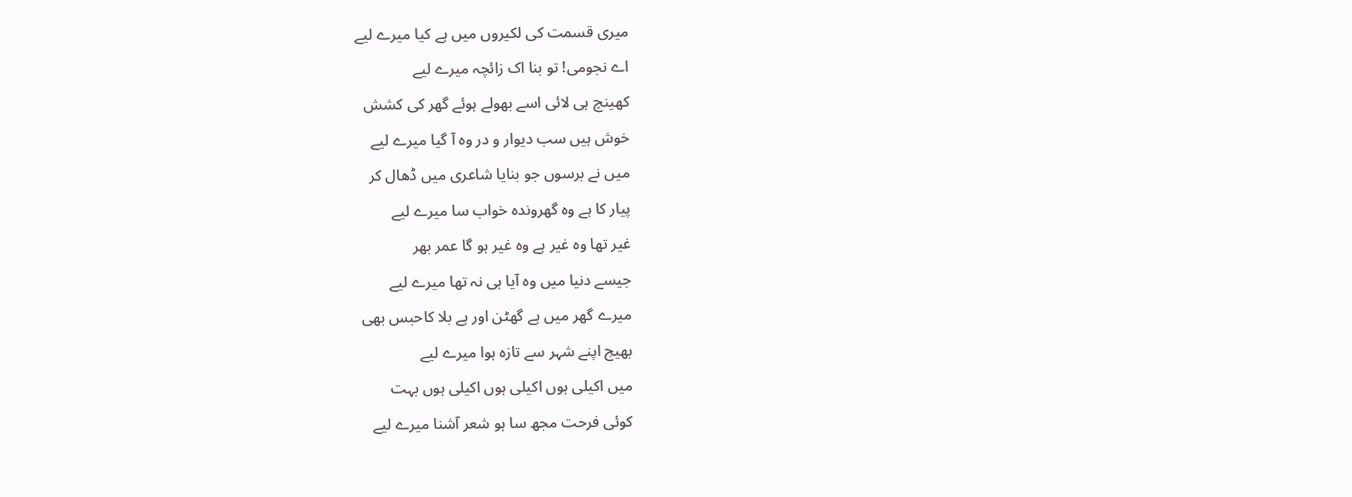میری قسمت کی لکیروں میں ہے کیا میرے لیے
اے نجومی! تو بنا اک زائچہ میرے لیے
کھینچ ہی لائی اسے بھولے ہوئے گھر کی کشش
خوش ہیں سب دیوار و در وہ آ گیا میرے لیے
میں نے برسوں جو بنایا شاعری میں ڈھال کر
پیار کا ہے وہ گھروندہ خواب سا میرے لیے
غیر تھا وہ غیر ہے وہ غیر ہو گا عمر بھر
جیسے دنیا میں وہ آیا ہی نہ تھا میرے لیے
میرے گھر میں ہے گھٹن اور ہے بلا کاحبس بھی
بھیج اپنے شہر سے تازہ ہوا میرے لیے
میں اکیلی ہوں اکیلی ہوں اکیلی ہوں بہت
کوئی فرحت مجھ سا ہو شعر آشنا میرے لیے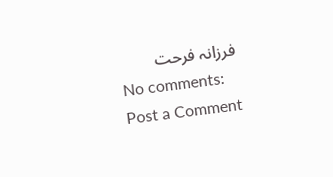فرزانہ فرحت
No comments:
Post a Comment